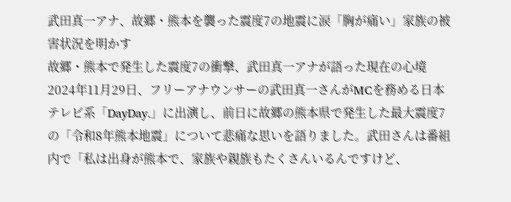武田真一アナ、故郷・熊本を襲った震度7の地震に涙「胸が痛い」家族の被害状況を明かす
故郷・熊本で発生した震度7の衝撃、武田真一アナが語った現在の心境
2024年11月29日、フリーアナウンサーの武田真一さんがMCを務める日本テレビ系「DayDay.」に出演し、前日に故郷の熊本県で発生した最大震度7の「令和8年熊本地震」について悲痛な思いを語りました。武田さんは番組内で「私は出身が熊本で、家族や親族もたくさんいるんですけど、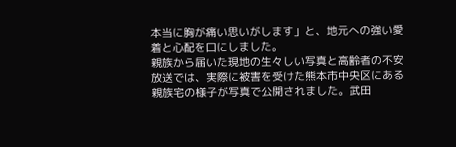本当に胸が痛い思いがします」と、地元への強い愛着と心配を口にしました。
親族から届いた現地の生々しい写真と高齢者の不安
放送では、実際に被害を受けた熊本市中央区にある親族宅の様子が写真で公開されました。武田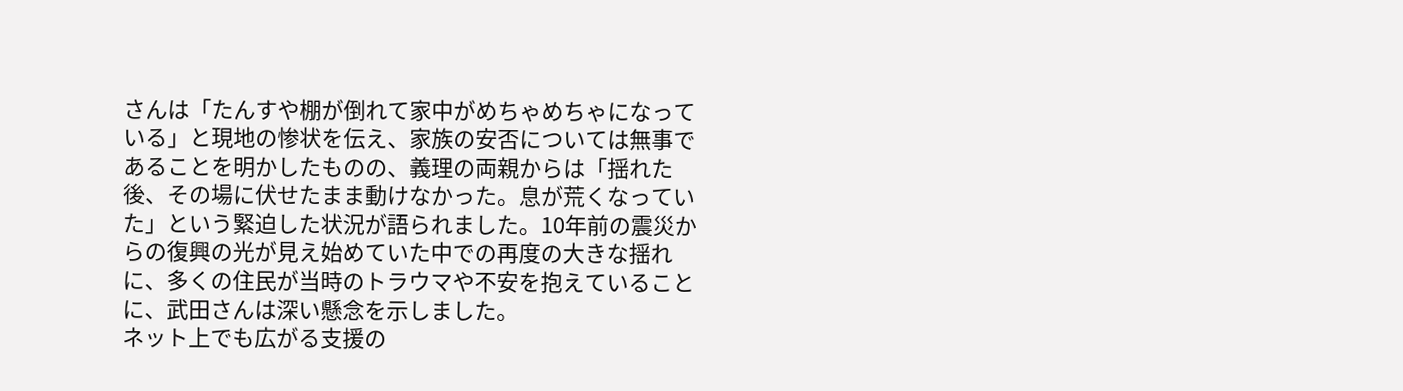さんは「たんすや棚が倒れて家中がめちゃめちゃになっている」と現地の惨状を伝え、家族の安否については無事であることを明かしたものの、義理の両親からは「揺れた後、その場に伏せたまま動けなかった。息が荒くなっていた」という緊迫した状況が語られました。10年前の震災からの復興の光が見え始めていた中での再度の大きな揺れに、多くの住民が当時のトラウマや不安を抱えていることに、武田さんは深い懸念を示しました。
ネット上でも広がる支援の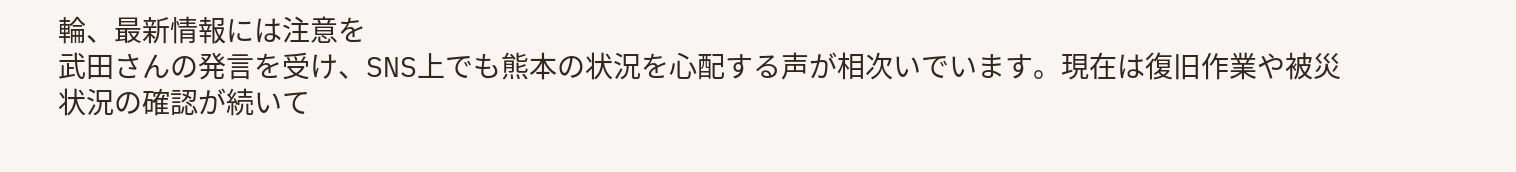輪、最新情報には注意を
武田さんの発言を受け、SNS上でも熊本の状況を心配する声が相次いでいます。現在は復旧作業や被災状況の確認が続いて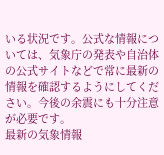いる状況です。公式な情報については、気象庁の発表や自治体の公式サイトなどで常に最新の情報を確認するようにしてください。今後の余震にも十分注意が必要です。
最新の気象情報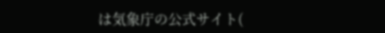は気象庁の公式サイト(